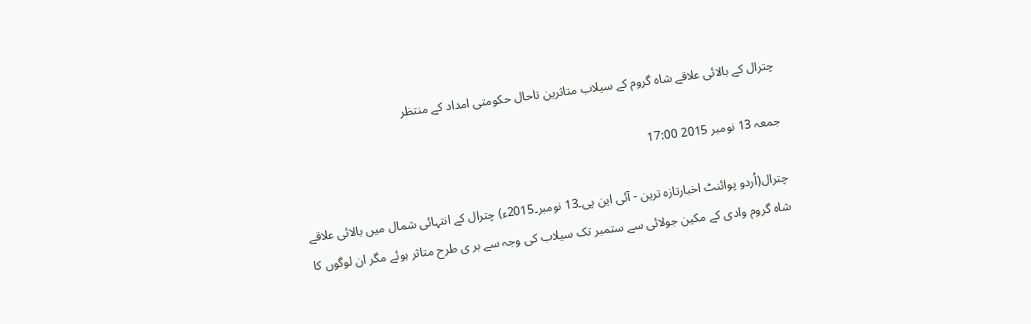چترال کے بالائی علاقے شاہ گروم کے سیلاب متاثرین تاحال حکومتی امداد کے منتظر

جمعہ 13 نومبر 2015 17:00

چترال(اُردو پوائنٹ اخبارتازہ ترین - آئی این پی۔13 نومبر۔2015ء) چترال کے انتہائی شمال میں بالائی علاقے شاہ گروم وادی کے مکین جولائی سے ستمبر تک سیلاب کی وجہ سے بر ی طرح متاثر ہوئے مگر ان لوگوں کا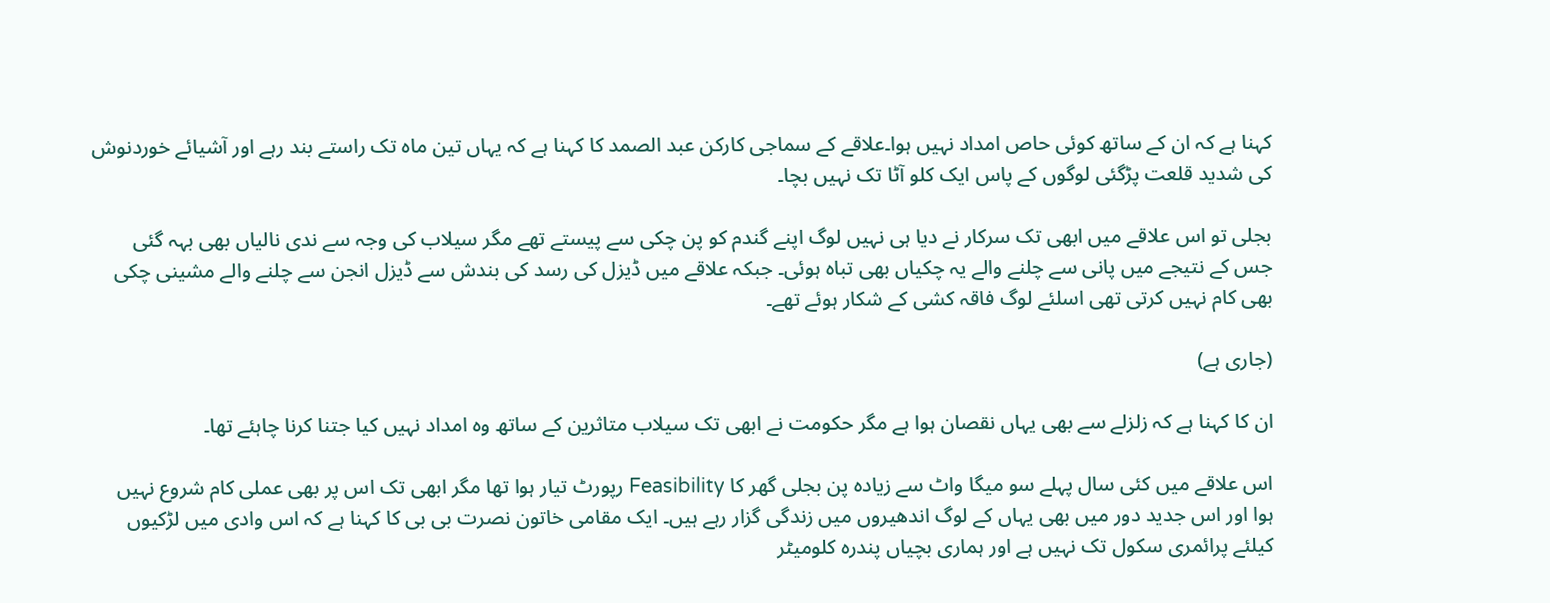کہنا ہے کہ ان کے ساتھ کوئی حاص امداد نہیں ہوا۔علاقے کے سماجی کارکن عبد الصمد کا کہنا ہے کہ یہاں تین ماہ تک راستے بند رہے اور آشیائے خوردنوش کی شدید قلعت پڑگئی لوگوں کے پاس ایک کلو آٹا تک نہیں بچا۔

بجلی تو اس علاقے میں ابھی تک سرکار نے دیا ہی نہیں لوگ اپنے گندم کو پن چکی سے پیستے تھے مگر سیلاب کی وجہ سے ندی نالیاں بھی بہہ گئی جس کے نتیجے میں پانی سے چلنے والے یہ چکیاں بھی تباہ ہوئی۔ جبکہ علاقے میں ڈیزل کی رسد کی بندش سے ڈیزل انجن سے چلنے والے مشینی چکی بھی کام نہیں کرتی تھی اسلئے لوگ فاقہ کشی کے شکار ہوئے تھے۔

(جاری ہے)

ان کا کہنا ہے کہ زلزلے سے بھی یہاں نقصان ہوا ہے مگر حکومت نے ابھی تک سیلاب متاثرین کے ساتھ وہ امداد نہیں کیا جتنا کرنا چاہئے تھا۔

اس علاقے میں کئی سال پہلے سو میگا واٹ سے زیادہ پن بجلی گھر کا Feasibility رپورٹ تیار ہوا تھا مگر ابھی تک اس پر بھی عملی کام شروع نہیں ہوا اور اس جدید دور میں بھی یہاں کے لوگ اندھیروں میں زندگی گزار رہے ہیں۔ ایک مقامی خاتون نصرت بی بی کا کہنا ہے کہ اس وادی میں لڑکیوں کیلئے پرائمری سکول تک نہیں ہے اور ہماری بچیاں پندرہ کلومیٹر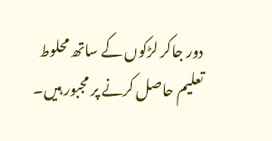دور جاکر لڑکوں کے ساتھ محلوط تعلیم حاصل کرنے پر مجبور ہیں۔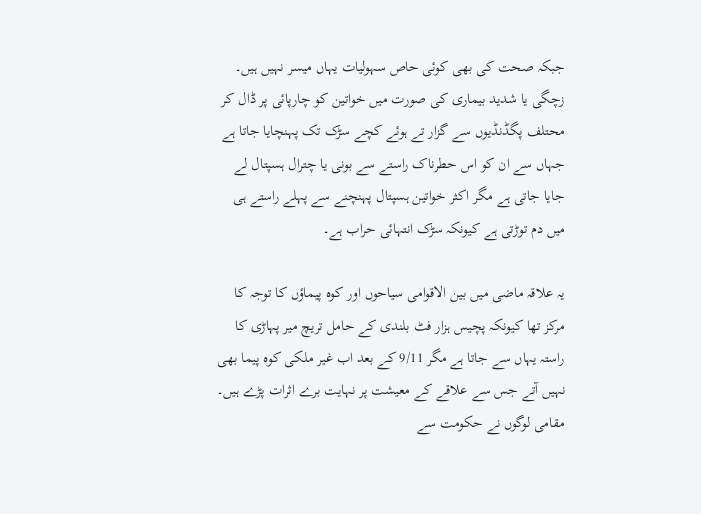جبکہ صحت کی بھی کوئی حاص سہولیات یہاں میسر نہیں ہیں۔ زچگی یا شدید بیماری کی صورت میں خواتین کو چارپائی پر ڈال کر محتلف پگڈنڈیوں سے گزار تے ہوئے کچے سڑک تک پہنچایا جاتا ہے جہاں سے ان کو اس حطرناک راستے سے بونی یا چترال ہسپتال لے جایا جاتی ہے مگر اکثر خواتین ہسپتال پہنچنے سے پہلے راستے ہی میں دم توڑتی ہے کیونکہ سڑک انتہائی حراب ہے۔

یہ علاقہ ماضی میں بین الاقوامی سیاحوں اور کوہ پیماؤں کا توجہ کا مرکز تھا کیونکہ پچیس ہزار فٹ بلندی کے حامل تریچ میر پہاڑی کا راستہ یہاں سے جاتا ہے مگر 9/11 کے بعد اب غیر ملکی کوہ پیما بھی نہیں آتے جس سے علاقے کے معیشت پر نہایت برے اثرات پڑے ہیں۔ مقامی لوگوں نے حکومت سے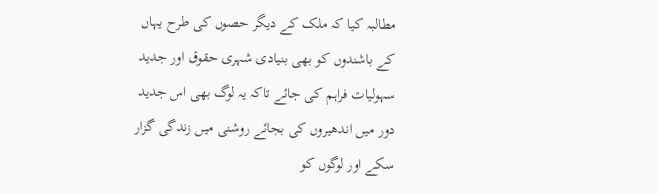مطالبہ کیا کہ ملک کے دیگر حصوں کی طرح یہاں کے باشندوں کو بھی بنیادی شہری حقوق اور جدید سہولیات فراہم کی جائے تاکہ یہ لوگ بھی اس جدید دور میں اندھیروں کی بجائے روشنی میں زندگی گزار سکے اور لوگوں کو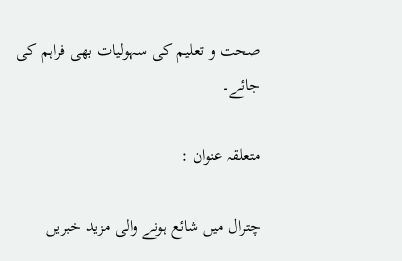صحت و تعلیم کی سہولیات بھی فراہم کی جائے۔

متعلقہ عنوان :

چترال میں شائع ہونے والی مزید خبریں